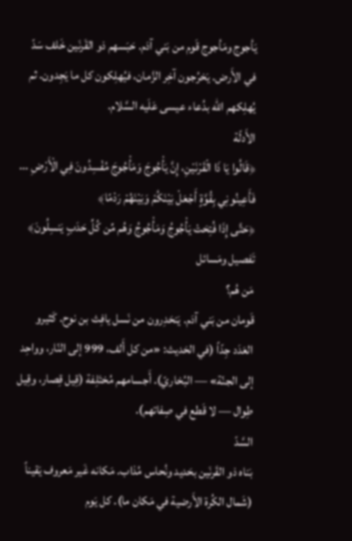يَأجوج ومَأجوج قَوم من بَني آدَم. حَبَسهم ذو القَرنَين خَلف سَدّ في الأَرض. يَخرُجون آخِر الزَّمان، فيُهلِكون كل ما يَجِدون. ثم يُهلِكهم الله بدُعاء عيسى عَلَيه السَّلام.
الأَدلّة
﴿قَالُوا يَا ذَا الْقَرْنَيْنِ، إِنَّ يَأْجُوجَ وَمَأْجُوجَ مُفْسِدُونَ فِي الْأَرْضِ ... فَأَعِينُونِي بِقُوَّةٍ أَجْعَلْ بَيْنَكُمْ وَبَيْنَهُمْ رَدْمًا﴾
﴿حَتَّى إِذَا فُتِحَتْ يَأْجُوجُ وَمَأْجُوجُ وَهُم مِّن كُلِّ حَدَبٍ يَنسِلُونَ﴾
تَفصيل ومَسائل
مَن هُم؟
قَومان من بَني آدَم. يَنحَدِرون من نَسل يافِث بن نوح. كَثيرو العَدَد جِدّاً (في الحَديث: «من كل أَلف، 999 إلى النّار، وواحِد إلى الجنّة» — البُخاريّ). أَجسامهم مُختَلِفة (قِيل قِصار، وقِيل طِوال — لا قَطع في صِفاتهم).
السَّدّ
بَناه ذو القَرنَين بحَديد ونُحاس مُذاب. مَكانه غَير مَعروف يَقيناً (شَمال الكُرة الأَرضية في مَكان ما). كل يَوم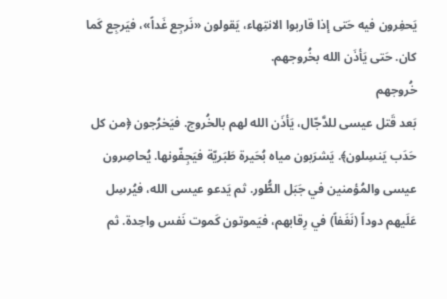يَحفِرون فيه حَتى إذا قاربوا الانتِهاء، يَقولون «نَرجِع غَداً»، فيَرجِع كَما كان. حَتى يَأذَن الله بخُروجهم.
خُروجهم
بَعد قَتل عيسى للدَّجّال، يَأذَن الله لهم بالخُروج. فيَخرُجون ﴿من كل حَدَب يَنسِلون﴾. يَشرَبون مياه بُحَيرة طَبَريّة فيَجِفّونها. يُحاصِرون عيسى والمُؤمنين في جَبَل الطُّور. ثم يَدعو عيسى الله، فيُرسِل عَلَيهم دوداً (نَغَفاً) في رِقابهم، فيَموتون كَموت نَفس واحِدة. ثم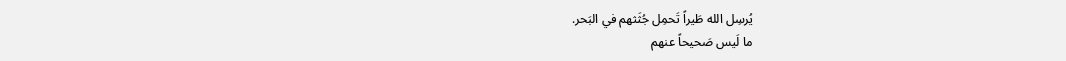يُرسِل الله طَيراً تَحمِل جُثَثهم في البَحر.
ما لَيس صَحيحاً عنهم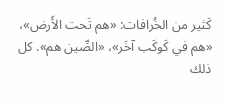كَثير من الخُرافات: «هم تَحت الأَرض»، «هم في كَوكَب آخَر»، «الصِّين هم». كل ذلك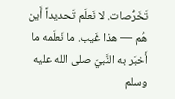تَخَرُّصات. لا نَعلَم تَحديداً أَين هُم — هذا غَيب. ما نَعلَمه ما أَخبَر به النَّبيّ صلى الله عليه وسلم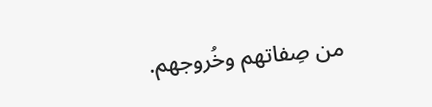من صِفاتهم وخُروجهم.